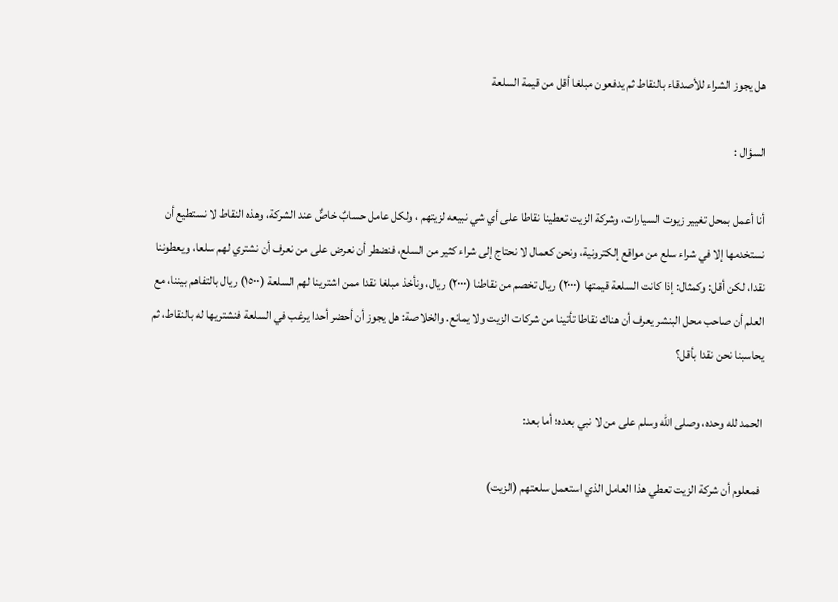هل يجوز الشراء للأصدقاء بالنقاط ثم يدفعون مبلغا أقل من قيمة السلعة

السؤال :

أنا أعمل بمحل تغيير زيوت السيارات، وشركة الزيت تعطينا نقاطا على أي شي نبيعه لزيتهم ، ولكل عامل حسابٌ خاصٌّ عند الشركة، وهذه النقاط لا نستطيع أن نستخدمها إلا في شراء سلع من مواقع إلكترونية، ونحن كعمال لا نحتاج إلى شراء كثير من السلع، فنضطر أن نعرض على من نعرف أن نشتري لهم سلعا، ويعطوننا نقدا، لكن أقل: وكمثال: إذا كانت السلعة قيمتها (٢٠٠٠) ريال تخصم من نقاطنا (٢٠٠٠) ريال، ونأخذ مبلغا نقدا ممن اشترينا لهم السلعة (١٥٠٠) ريال بالتفاهم بيننا، مع العلم أن صاحب محل البنشر يعرف أن هناك نقاطا تأتينا من شركات الزيت ولا يمانع. والخلاصة: هل يجوز أن أحضر أحدا يرغب في السلعة فنشتريها له بالنقاط، ثم يحاسبنا نحن نقدا بأقل؟

الحمد لله وحده، وصلى الله وسلم على من لا نبي بعده؛ أما بعد:

 فمعلوم أن شركة الزيت تعطي هذا العامل الذي استعمل سلعتهم (الزيت)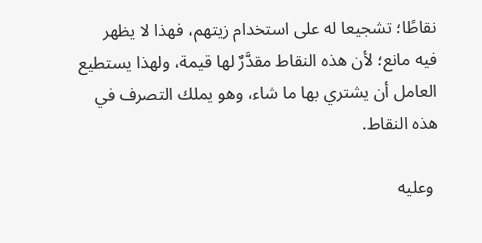نقاطًا؛ تشجيعا له على استخدام زيتهم، فهذا لا يظهر فيه مانع؛ لأن هذه النقاط مقدَّرٌ لها قيمة، ولهذا يستطيع العامل أن يشتري بها ما شاء، وهو يملك التصرف في هذه النقاط.

 وعليه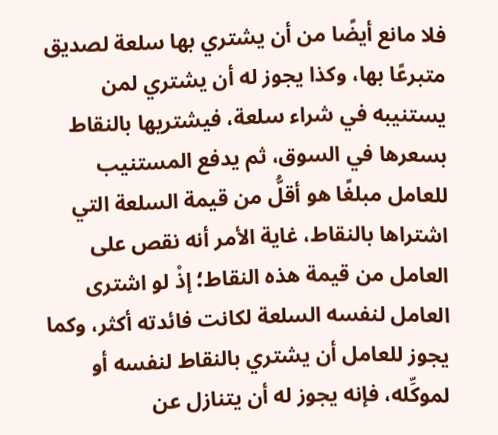فلا مانع أيضًا من أن يشتري بها سلعة لصديق متبرعًا بها، وكذا يجوز له أن يشتري لمن يستنيبه في شراء سلعة، فيشتريها بالنقاط بسعرها في السوق، ثم يدفع المستنيب للعامل مبلغًا هو أقلُّ من قيمة السلعة التي اشتراها بالنقاط، غاية الأمر أنه نقص على العامل من قيمة هذه النقاط؛ إذْ لو اشترى العامل لنفسه السلعة لكانت فائدته أكثر، وكما يجوز للعامل أن يشتري بالنقاط لنفسه أو لموكِّله، فإنه يجوز له أن يتنازل عن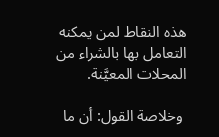هذه النقاط لمن يمكنه التعامل بها بالشراء من المحلات المعيَّنة.

 وخلاصة القول: أن ما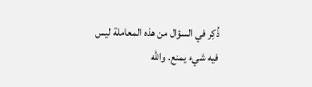ذُكِر في السؤال من هذه المعاملة ليس فيه شيء يمنع. والله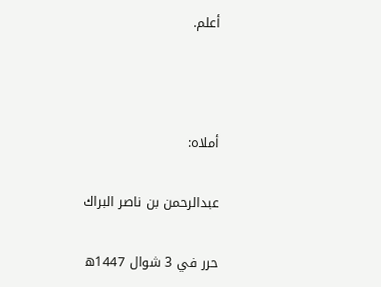أعلم.



أملاه:

عبدالرحمن بن ناصر البراك

حرر في 3 شوال 1447ه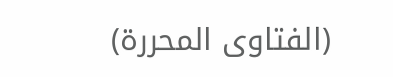(الفتاوى المحررة)